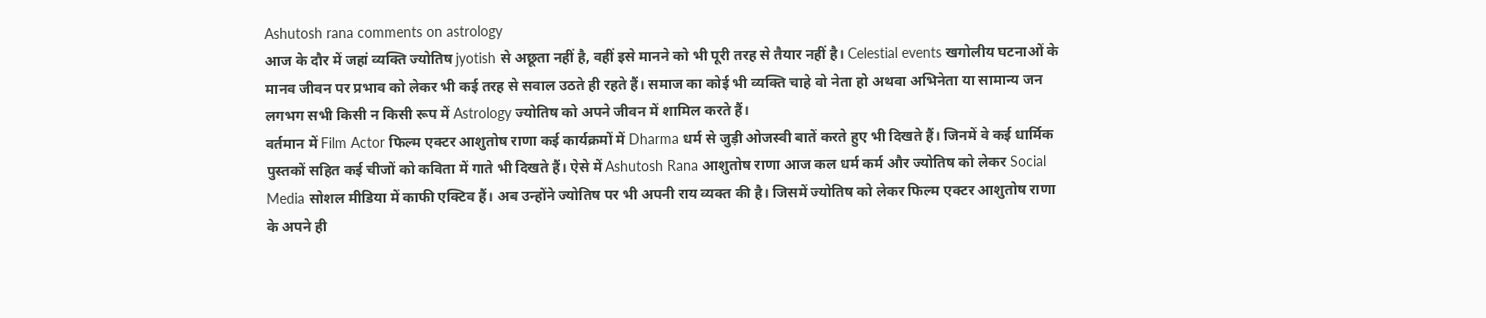Ashutosh rana comments on astrology
आज के दौर में जहां व्यक्ति ज्योतिष jyotish से अछूता नहीं है, वहीं इसे मानने को भी पूरी तरह से तैयार नहीं है। Celestial events खगोलीय घटनाओं के मानव जीवन पर प्रभाव को लेकर भी कई तरह से सवाल उठते ही रहते हैं। समाज का कोई भी व्यक्ति चाहे वो नेता हो अथवा अभिनेता या सामान्य जन लगभग सभी किसी न किसी रूप में Astrology ज्योतिष को अपने जीवन में शामिल करते हैं।
वर्तमान में Film Actor फिल्म एक्टर आशुतोष राणा कई कार्यक्रमों में Dharma धर्म से जुड़ी ओजस्वी बातें करते हुए भी दिखते हैं। जिनमें वे कई धार्मिक पुस्तकों सहित कई चीजों को कविता में गाते भी दिखते हैं। ऐसे में Ashutosh Rana आशुतोष राणा आज कल धर्म कर्म और ज्योतिष को लेकर Social Media सोशल मीडिया में काफी एक्टिव हैं। अब उन्होंने ज्योतिष पर भी अपनी राय व्यक्त की है। जिसमें ज्योतिष को लेकर फिल्म एक्टर आशुतोष राणा के अपने ही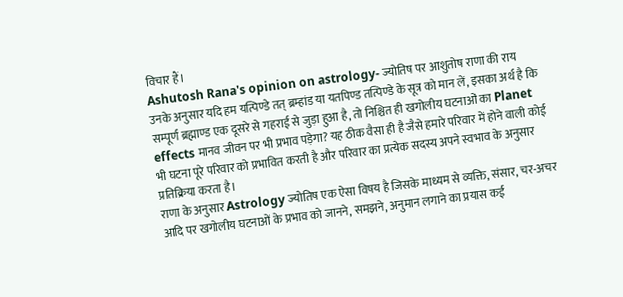विचार हैं।
Ashutosh Rana's opinion on astrology- ज्योतिष पर आशुतोष राणा की राय
उनके अनुसार यदि हम यत्पिण्डे तत् ब्रम्हांड या यतपिण्ड तत्पिण्डे के सूत्र को मान लें, इसका अर्थ है कि सम्पूर्ण ब्रह्माण्ड एक दूसरे से गहराई से जुड़ा हुआ है, तो निश्चित ही खगोलीय घटनाओं का Planet effects मानव जीवन पर भी प्रभाव पड़ेगा? यह ठीक वैसा ही है जैसे हमारे परिवार में होने वाली कोई भी घटना पूरे परिवार को प्रभावित करती है और परिवार का प्रत्येक सदस्य अपने स्वभाव के अनुसार प्रतिक्रिया करता है।
राणा के अनुसार Astrology ज्योतिष एक ऐसा विषय है जिसके माध्यम से व्यक्ति, संसार, चर-अचर आदि पर खगोलीय घटनाओं के प्रभाव को जानने, समझने, अनुमान लगाने का प्रयास कई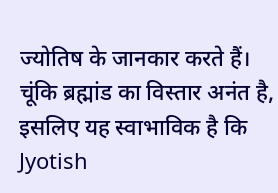ज्योतिष के जानकार करते हैं। चूंकि ब्रह्मांड का विस्तार अनंत है, इसलिए यह स्वाभाविक है कि Jyotish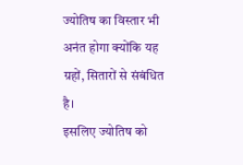ज्योतिष का विस्तार भी अनंत होगा क्योंकि यह ग्रहों, सितारों से संबंधित है।
इसलिए ज्योतिष को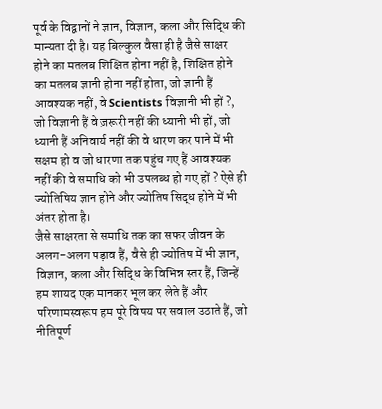पूर्व के विद्वानों ने ज्ञान, विज्ञान, कला और सिद्धि की मान्यता दी है। यह बिल्कुल वैसा ही है जैसे साक्षर होने का मतलब शिक्षित होना नहीं है, शिक्षित होने का मतलब ज्ञानी होना नहीं होता, जो ज्ञानी हैं आवश्यक नहीं, वे Scientists विज्ञानी भी हों ?, जो विज्ञानी हैं वे ज़रूरी नहीं की ध्यानी भी हों, जो ध्यानी हैं अनिवार्य नहीं की वे धारण कर पाने में भी सक्षम हो व जो धारणा तक पहुंच गए हैं आवश्यक नहीं की वे समाधि को भी उपलब्ध हो गए हों ? ऐसे ही ज्योतिषिय ज्ञान होने और ज्योतिष सिद्ध होने में भी अंतर होता है।
जैसे साक्षरता से समाधि तक का सफर जीवन के अलग-अलग पड़ाव हैं, वैसे ही ज्योतिष में भी ज्ञान, विज्ञान, कला और सिद्धि के विभिन्न स्तर हैं, जिन्हें हम शायद एक मानकर भूल कर लेते हैं और परिणामस्वरूप हम पूरे विषय पर सवाल उठाते हैं, जो नीतिपूर्ण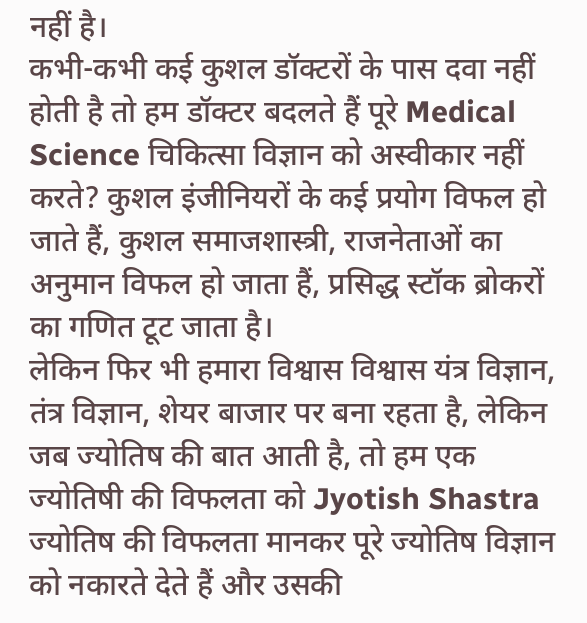नहीं है।
कभी-कभी कई कुशल डॉक्टरों के पास दवा नहीं होती है तो हम डॉक्टर बदलते हैं पूरे Medical Science चिकित्सा विज्ञान को अस्वीकार नहीं करते? कुशल इंजीनियरों के कई प्रयोग विफल हो जाते हैं, कुशल समाजशास्त्री, राजनेताओं का अनुमान विफल हो जाता हैं, प्रसिद्ध स्टॉक ब्रोकरों का गणित टूट जाता है।
लेकिन फिर भी हमारा विश्वास विश्वास यंत्र विज्ञान, तंत्र विज्ञान, शेयर बाजार पर बना रहता है, लेकिन जब ज्योतिष की बात आती है, तो हम एक ज्योतिषी की विफलता को Jyotish Shastra ज्योतिष की विफलता मानकर पूरे ज्योतिष विज्ञान को नकारते देते हैं और उसकी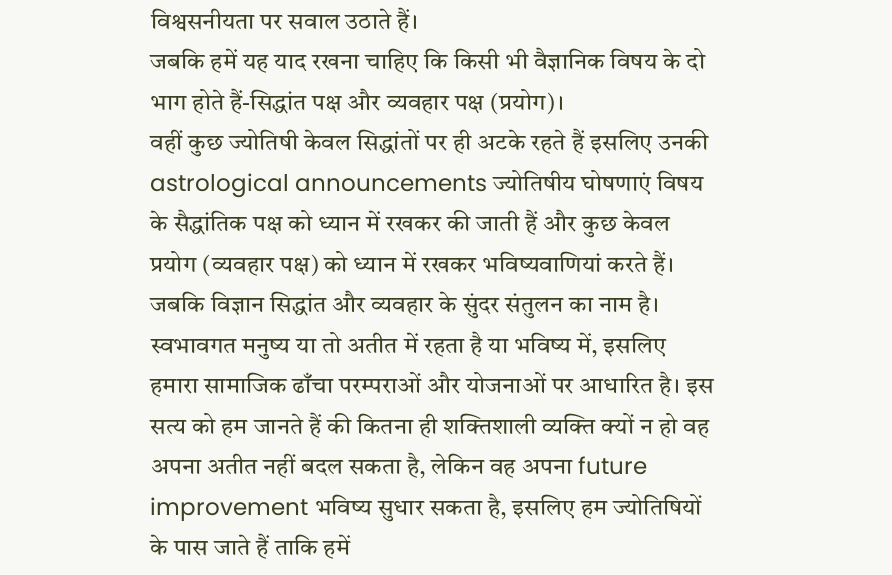विश्वसनीयता पर सवाल उठाते हैं।
जबकि हमें यह याद रखना चाहिए कि किसी भी वैज्ञानिक विषय के दो भाग होते हैं-सिद्धांत पक्ष और व्यवहार पक्ष (प्रयोग)।
वहीं कुछ ज्योतिषी केवल सिद्धांतों पर ही अटके रहते हैं इसलिए उनकी astrological announcements ज्योतिषीय घोषणाएं विषय के सैद्धांतिक पक्ष को ध्यान में रखकर की जाती हैं और कुछ केवल प्रयोग (व्यवहार पक्ष) को ध्यान में रखकर भविष्यवाणियां करते हैं। जबकि विज्ञान सिद्धांत और व्यवहार के सुंदर संतुलन का नाम है।
स्वभावगत मनुष्य या तो अतीत में रहता है या भविष्य में, इसलिए हमारा सामाजिक ढाँचा परम्पराओं और योजनाओं पर आधारित है। इस सत्य को हम जानते हैं की कितना ही शक्तिशाली व्यक्ति क्यों न हो वह अपना अतीत नहीं बदल सकता है, लेकिन वह अपना future improvement भविष्य सुधार सकता है, इसलिए हम ज्योतिषियों के पास जाते हैं ताकि हमें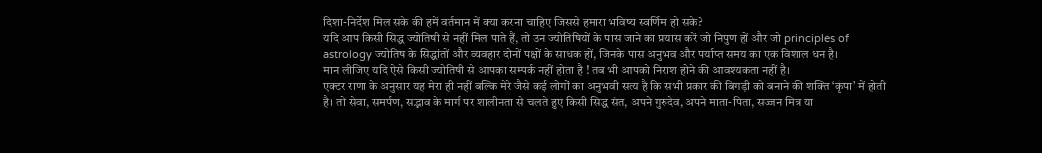दिशा-निर्देश मिल सके की हमें वर्तमान में क्या करना चाहिए जिससे हमारा भविष्य स्वर्णिम हो सके?
यदि आप किसी सिद्ध ज्योतिषी से नहीं मिल पाते हैं, तो उन ज्योतिषियों के पास जाने का प्रयास करें जो निपुण हों और जो principles of astrology ज्योतिष के सिद्धांतों और व्यवहार दोनों पक्षों के साधक हों, जिनके पास अनुभव और पर्याप्त समय का एक विशाल धन है।
मान लीजिए यदि ऐसे किसी ज्योतिषी से आपका सम्पर्क नहीं होता है ! तब भी आपको निराश होने की आवश्यकता नहीं है।
एक्टर राणा के अनुसार यह मेरा ही नहीं बल्कि मेरे जैसे कई लोगों का अनुभवी सत्य है कि सभी प्रकार की बिगड़ी को बनाने की शक्ति ‘कृपा’ में होती है। तो सेवा, समर्पण, सद्भाव के मार्ग पर शालीनता से चलते हुए किसी सिद्ध संत, अपने गुरुदेव, अपने माता-पिता, सज्जन मित्र या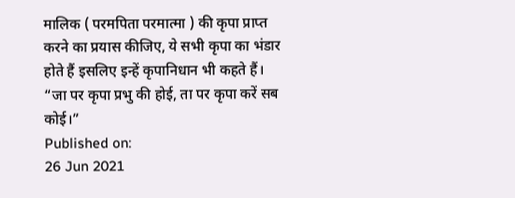मालिक ( परमपिता परमात्मा ) की कृपा प्राप्त करने का प्रयास कीजिए, ये सभी कृपा का भंडार होते हैं इसलिए इन्हें कृपानिधान भी कहते हैं। “जा पर कृपा प्रभु की होई, ता पर कृपा करें सब कोई।”
Published on:
26 Jun 2021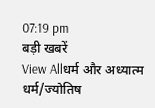07:19 pm
बड़ी खबरें
View Allधर्म और अध्यात्म
धर्म/ज्योतिष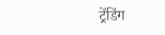ट्रेंडिंग